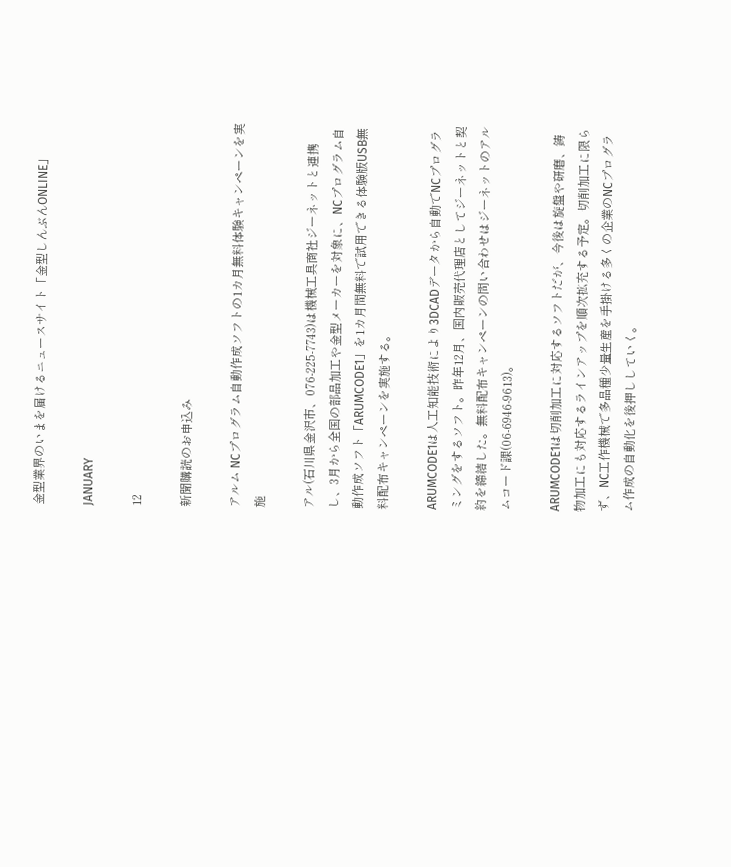金型業界のいまを届けるニュースサイト「金型しんぶんONLINE」

JANUARY

12

新聞購読のお申込み

アルム NCプログラム自動作成ソフトの1カ月無料体験キャンペーンを実施

アル(石川県金沢市、076-225-7743)は機械工具商社ジーネットと連携し、3月から全国の部品加工や金型メーカーを対象に、NCプログラム自動作成ソフト「ARUMCODE1」を1カ月間無料で試用できる体験版USB無料配布キャンペーンを実施する。

ARUMCODE1は人工知能技術により3DCADデータから自動でNCプログラミングをするソフト。昨年12月、国内販売代理店としてジーネットと契約を締結した。無料配布キャンペーンの問い合わせはジーネットのアルムコード課(06-6946-9613)。

ARUMCODE1は切削加工に対応するソフトだが、今後は旋盤や研磨、鋳物加工にも対応するラインアップを順次拡充する予定。切削加工に限らず、NC工作機械で多品種少量生産を手掛ける多くの企業のNCプログラム作成の自動化を後押ししていく。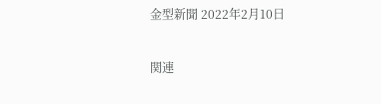金型新聞 2022年2月10日

関連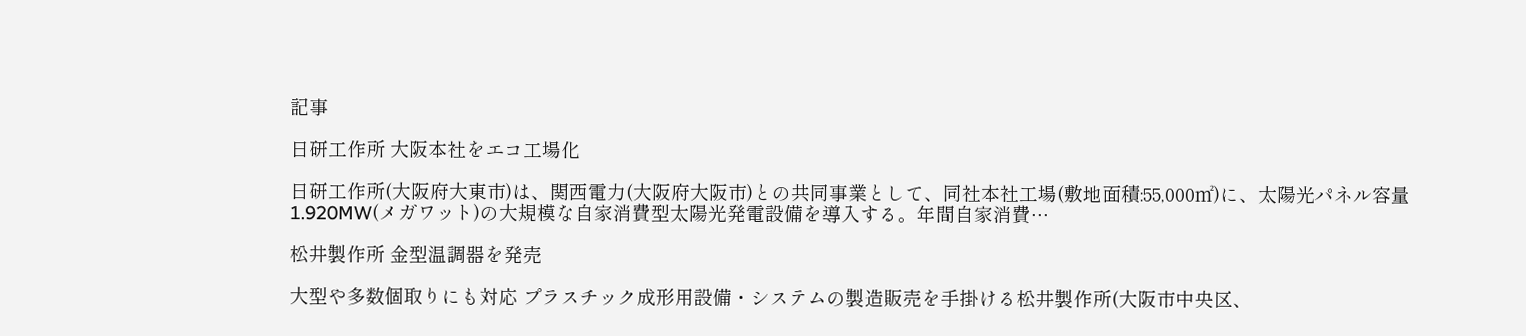記事

日研工作所 大阪本社をエコ工場化

日研工作所(大阪府大東市)は、関西電力(大阪府大阪市)との共同事業として、同社本社工場(敷地面積:55,000㎡)に、太陽光パネル容量1.920MW(メガワット)の大規模な自家消費型太陽光発電設備を導入する。年間自家消費…

松井製作所 金型温調器を発売

大型や多数個取りにも対応 プラスチック成形用設備・システムの製造販売を手掛ける松井製作所(大阪市中央区、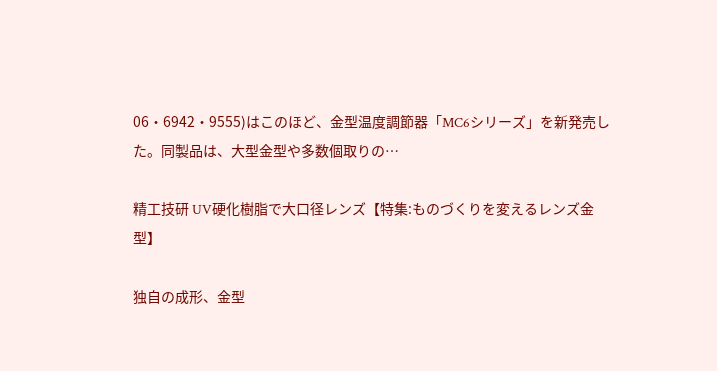06・6942・9555)はこのほど、金型温度調節器「MC6シリーズ」を新発売した。同製品は、大型金型や多数個取りの…

精工技研 UV硬化樹脂で大口径レンズ【特集:ものづくりを変えるレンズ金型】

独自の成形、金型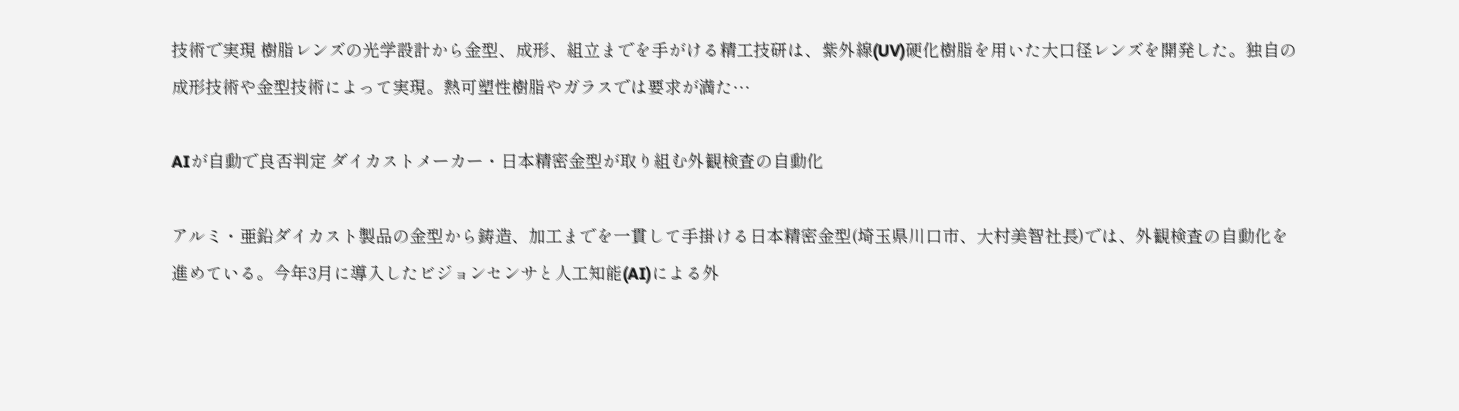技術で実現 樹脂レンズの光学設計から金型、成形、組立までを手がける精工技研は、紫外線(UV)硬化樹脂を用いた大口径レンズを開発した。独自の成形技術や金型技術によって実現。熱可塑性樹脂やガラスでは要求が満た…

AIが自動で良否判定 ダイカストメーカー・日本精密金型が取り組む外観検査の自動化

アルミ・亜鉛ダイカスト製品の金型から鋳造、加工までを一貫して手掛ける日本精密金型(埼玉県川口市、大村美智社長)では、外観検査の自動化を進めている。今年3月に導入したビジョンセンサと人工知能(AI)による外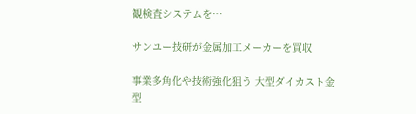観検査システムを…

サンユー技研が金属加工メーカーを買収

事業多角化や技術強化狙う 大型ダイカスト金型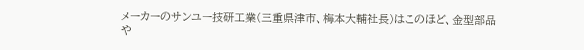メーカーのサンユー技研工業(三重県津市、梅本大輔社長)はこのほど、金型部品や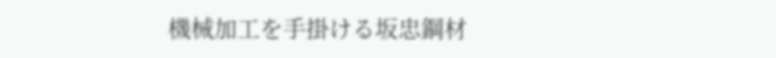機械加工を手掛ける坂忠鋼材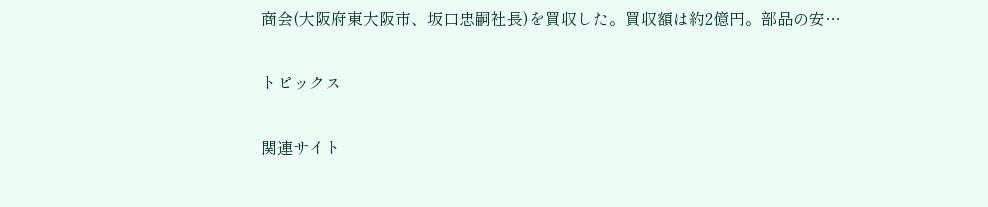商会(大阪府東大阪市、坂口忠嗣社長)を買収した。買収額は約2億円。部品の安…

トピックス

関連サイト